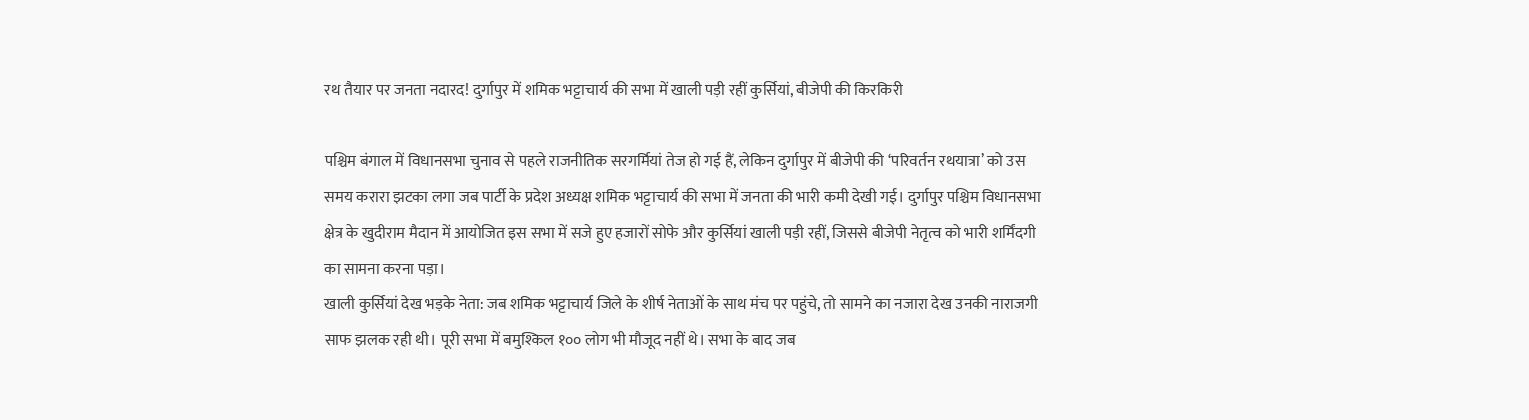रथ तैयार पर जनता नदारद! दुर्गापुर में शमिक भट्टाचार्य की सभा में खाली पड़ी रहीं कुर्सियां, बीजेपी की किरकिरी

पश्चिम बंगाल में विधानसभा चुनाव से पहले राजनीतिक सरगर्मियां तेज हो गई हैं, लेकिन दुर्गापुर में बीजेपी की ‘परिवर्तन रथयात्रा’ को उस समय करारा झटका लगा जब पार्टी के प्रदेश अध्यक्ष शमिक भट्टाचार्य की सभा में जनता की भारी कमी देखी गई। दुर्गापुर पश्चिम विधानसभा क्षेत्र के खुदीराम मैदान में आयोजित इस सभा में सजे हुए हजारों सोफे और कुर्सियां खाली पड़ी रहीं, जिससे बीजेपी नेतृत्व को भारी शर्मिंदगी का सामना करना पड़ा।
खाली कुर्सियां देख भड़के नेता: जब शमिक भट्टाचार्य जिले के शीर्ष नेताओं के साथ मंच पर पहुंचे, तो सामने का नजारा देख उनकी नाराजगी साफ झलक रही थी। पूरी सभा में बमुश्किल १०० लोग भी मौजूद नहीं थे। सभा के बाद जब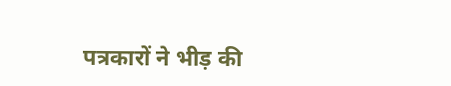पत्रकारों ने भीड़ की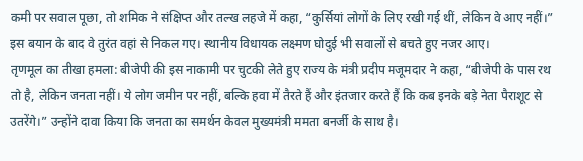कमी पर सवाल पूछा, तो शमिक ने संक्षिप्त और तल्ख लहजे में कहा, “कुर्सियां लोगों के लिए रखी गई थीं, लेकिन वे आए नहीं।” इस बयान के बाद वे तुरंत वहां से निकल गए। स्थानीय विधायक लक्ष्मण घोदुई भी सवालों से बचते हुए नजर आए।
तृणमूल का तीखा हमला: बीजेपी की इस नाकामी पर चुटकी लेते हुए राज्य के मंत्री प्रदीप मजूमदार ने कहा, “बीजेपी के पास रथ तो है, लेकिन जनता नहीं। ये लोग जमीन पर नहीं, बल्कि हवा में तैरते हैं और इंतजार करते हैं कि कब इनके बड़े नेता पैराशूट से उतरेंगे।” उन्होंने दावा किया कि जनता का समर्थन केवल मुख्यमंत्री ममता बनर्जी के साथ है।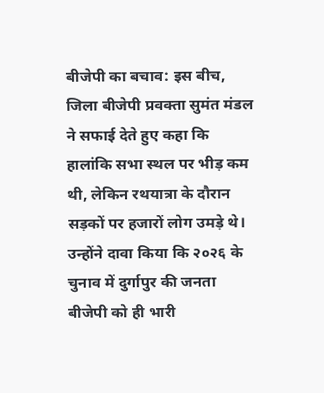बीजेपी का बचाव: इस बीच, जिला बीजेपी प्रवक्ता सुमंत मंडल ने सफाई देते हुए कहा कि हालांकि सभा स्थल पर भीड़ कम थी, लेकिन रथयात्रा के दौरान सड़कों पर हजारों लोग उमड़े थे। उन्होंने दावा किया कि २०२६ के चुनाव में दुर्गापुर की जनता बीजेपी को ही भारी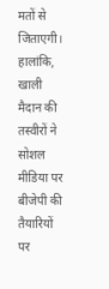मतों से जिताएगी। हालांकि, खाली मैदान की तस्वीरों ने सोशल मीडिया पर बीजेपी की तैयारियों पर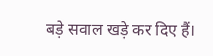बड़े सवाल खड़े कर दिए हैं।